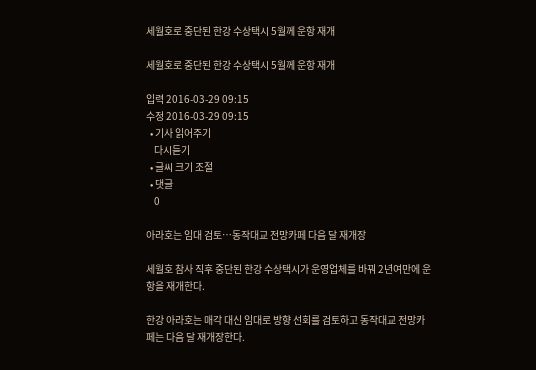세월호로 중단된 한강 수상택시 5월께 운항 재개

세월호로 중단된 한강 수상택시 5월께 운항 재개

입력 2016-03-29 09:15
수정 2016-03-29 09:15
  • 기사 읽어주기
    다시듣기
  • 글씨 크기 조절
  • 댓글
    0

아라호는 임대 검토…동작대교 전망카페 다음 달 재개장

세월호 참사 직후 중단된 한강 수상택시가 운영업체를 바꿔 2년여만에 운항을 재개한다.

한강 아라호는 매각 대신 임대로 방향 선회를 검토하고 동작대교 전망카페는 다음 달 재개장한다.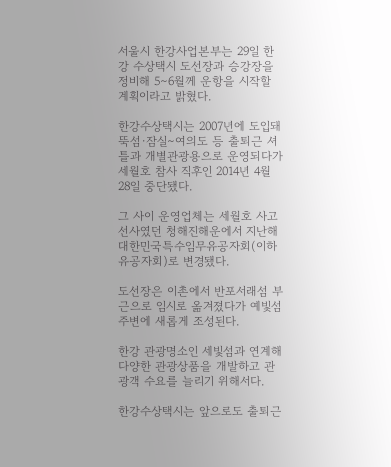서울시 한강사업본부는 29일 한강 수상택시 도선장과 승강장을 정비해 5∼6월께 운항을 시작할 계획이라고 밝혔다.

한강수상택시는 2007년에 도입돼 뚝섬·잠실∼여의도 등 출퇴근 셔틀과 개별관광용으로 운영되다가 세월호 참사 직후인 2014년 4월 28일 중단됐다.

그 사이 운영업체는 세월호 사고 선사였던 청해진해운에서 지난해 대한민국특수임무유공자회(이하 유공자회)로 변경됐다.

도선장은 이촌에서 반포서래섬 부근으로 임시로 옮겨졌다가 예빛섬 주변에 새롭게 조성된다.

한강 관광명소인 세빛섬과 연계해 다양한 관광상품을 개발하고 관광객 수요를 늘리기 위해서다.

한강수상택시는 앞으로도 출퇴근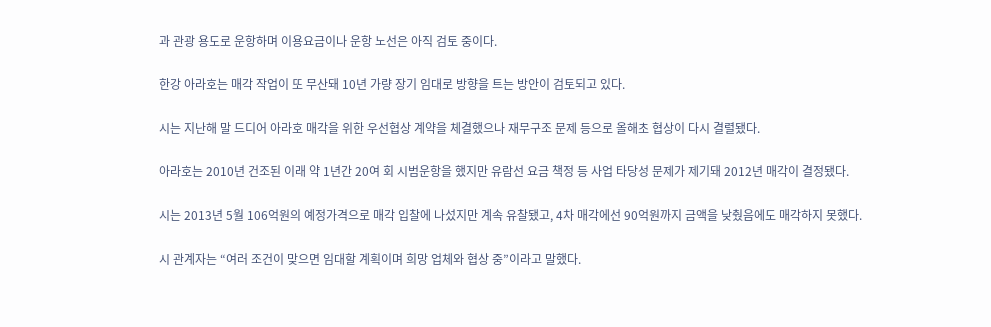과 관광 용도로 운항하며 이용요금이나 운항 노선은 아직 검토 중이다.

한강 아라호는 매각 작업이 또 무산돼 10년 가량 장기 임대로 방향을 트는 방안이 검토되고 있다.

시는 지난해 말 드디어 아라호 매각을 위한 우선협상 계약을 체결했으나 재무구조 문제 등으로 올해초 협상이 다시 결렬됐다.

아라호는 2010년 건조된 이래 약 1년간 20여 회 시범운항을 했지만 유람선 요금 책정 등 사업 타당성 문제가 제기돼 2012년 매각이 결정됐다.

시는 2013년 5월 106억원의 예정가격으로 매각 입찰에 나섰지만 계속 유찰됐고, 4차 매각에선 90억원까지 금액을 낮췄음에도 매각하지 못했다.

시 관계자는 “여러 조건이 맞으면 임대할 계획이며 희망 업체와 협상 중”이라고 말했다.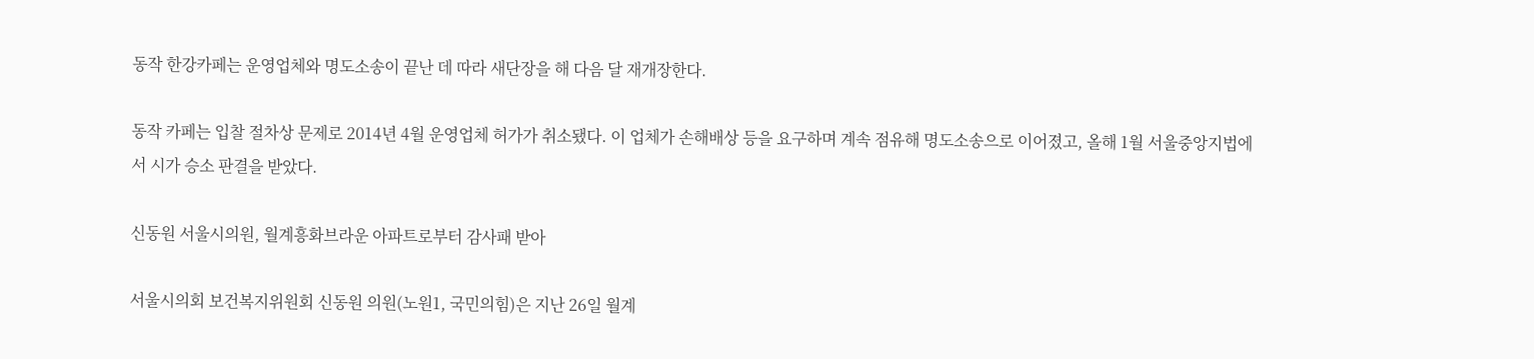동작 한강카페는 운영업체와 명도소송이 끝난 데 따라 새단장을 해 다음 달 재개장한다.

동작 카페는 입찰 절차상 문제로 2014년 4월 운영업체 허가가 취소됐다. 이 업체가 손해배상 등을 요구하며 계속 점유해 명도소송으로 이어졌고, 올해 1월 서울중앙지법에서 시가 승소 판결을 받았다.

신동원 서울시의원, 월계흥화브라운 아파트로부터 감사패 받아

서울시의회 보건복지위원회 신동원 의원(노원1, 국민의힘)은 지난 26일 월계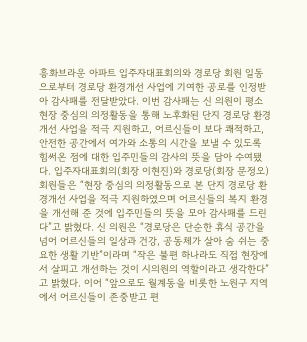흥화브라운 아파트 입주자대표회의와 경로당 회원 일동으로부터 경로당 환경개선 사업에 기여한 공로를 인정받아 감사패를 전달받았다. 이번 감사패는 신 의원이 평소 현장 중심의 의정활동을 통해 노후화된 단지 경로당 환경개선 사업을 적극 지원하고, 어르신들이 보다 쾌적하고, 안전한 공간에서 여가와 소통의 시간을 보낼 수 있도록 힘써온 점에 대한 입주민들의 감사의 뜻을 담아 수여됐다. 입주자대표회의(회장 이현진)와 경로당(회장 문정오) 회원들은 “현장 중심의 의정활동으로 본 단지 경로당 환경개선 사업을 적극 지원하였으며 어르신들의 복지 환경을 개선해 준 것에 입주민들의 뜻을 모아 감사패를 드린다”고 밝혔다. 신 의원은 “경로당은 단순한 휴식 공간을 넘어 어르신들의 일상과 건강, 공동체가 살아 숨 쉬는 중요한 생활 기반”이라며 “작은 불편 하나라도 직접 현장에서 살피고 개선하는 것이 시의원의 역할이라고 생각한다”고 밝혔다. 이어 “앞으로도 월계동을 비롯한 노원구 지역에서 어르신들이 존중받고 편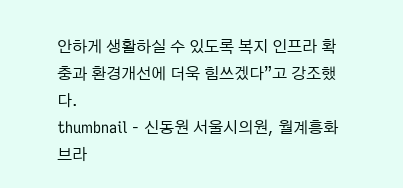안하게 생활하실 수 있도록 복지 인프라 확충과 환경개선에 더욱 힘쓰겠다”고 강조했다.
thumbnail - 신동원 서울시의원, 월계흥화브라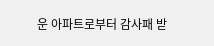운 아파트로부터 감사패 받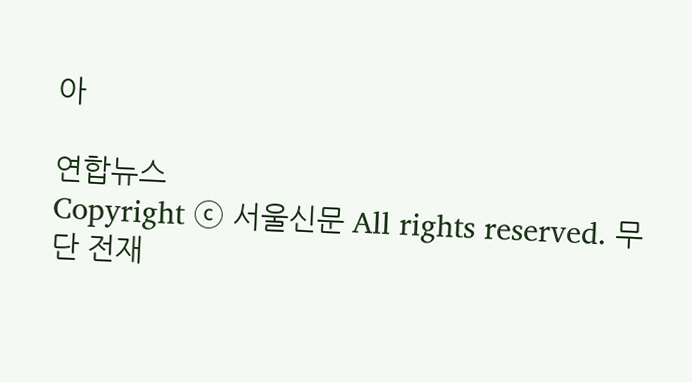아

연합뉴스
Copyright ⓒ 서울신문 All rights reserved. 무단 전재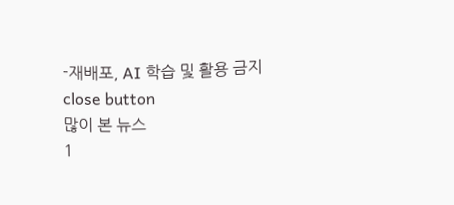-재배포, AI 학습 및 활용 금지
close button
많이 본 뉴스
1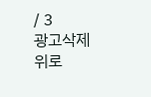/ 3
광고삭제
위로